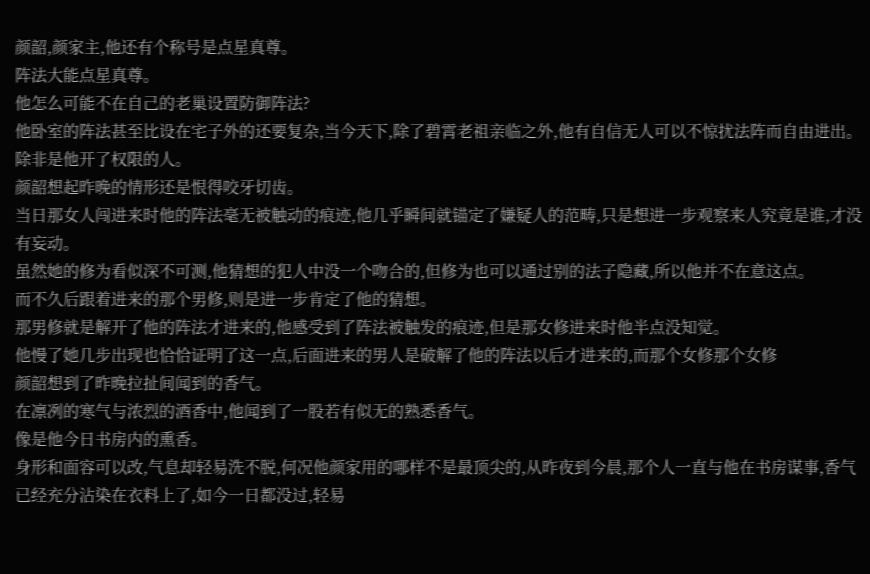颜韶,颜家主,他还有个称号是点星真尊。
阵法大能点星真尊。
他怎么可能不在自己的老巢设置防御阵法?
他卧室的阵法甚至比设在宅子外的还要复杂,当今天下,除了碧霄老祖亲临之外,他有自信无人可以不惊扰法阵而自由进出。
除非是他开了权限的人。
颜韶想起昨晚的情形还是恨得咬牙切齿。
当日那女人闯进来时他的阵法毫无被触动的痕迹,他几乎瞬间就锚定了嫌疑人的范畴,只是想进一步观察来人究竟是谁,才没有妄动。
虽然她的修为看似深不可测,他猜想的犯人中没一个吻合的,但修为也可以通过别的法子隐藏,所以他并不在意这点。
而不久后跟着进来的那个男修,则是进一步肯定了他的猜想。
那男修就是解开了他的阵法才进来的,他感受到了阵法被触发的痕迹,但是那女修进来时他半点没知觉。
他慢了她几步出现也恰恰证明了这一点,后面进来的男人是破解了他的阵法以后才进来的,而那个女修那个女修
颜韶想到了昨晚拉扯间闻到的香气。
在凛冽的寒气与浓烈的酒香中,他闻到了一股若有似无的熟悉香气。
像是他今日书房内的熏香。
身形和面容可以改,气息却轻易洗不脱,何况他颜家用的哪样不是最顶尖的,从昨夜到今晨,那个人一直与他在书房谋事,香气已经充分沾染在衣料上了,如今一日都没过,轻易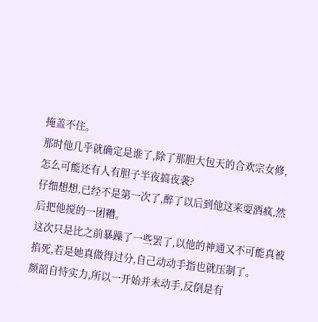掩盖不住。
那时他几乎就确定是谁了,除了那胆大包天的合欢宗女修,怎么可能还有人有胆子半夜搞夜袭?
仔细想想,已经不是第一次了,醉了以后到他这来耍酒疯,然后把他搅的一团糟。
这次只是比之前暴躁了一些罢了,以他的神通又不可能真被掐死,若是她真做得过分,自己动动手指也就压制了。
颜韶自恃实力,所以一开始并未动手,反倒是有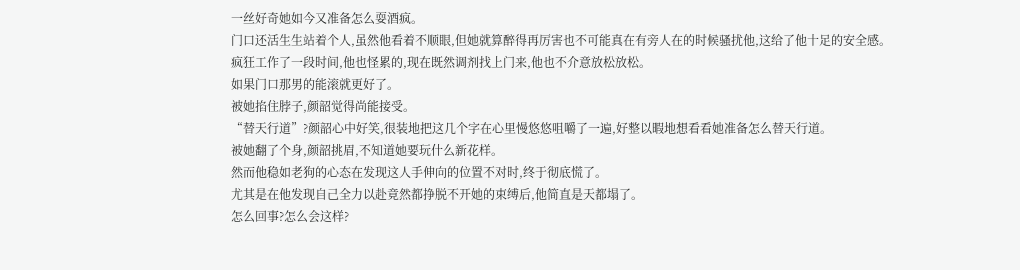一丝好奇她如今又准备怎么耍酒疯。
门口还活生生站着个人,虽然他看着不顺眼,但她就算醉得再厉害也不可能真在有旁人在的时候骚扰他,这给了他十足的安全感。
疯狂工作了一段时间,他也怪累的,现在既然调剂找上门来,他也不介意放松放松。
如果门口那男的能滚就更好了。
被她掐住脖子,颜韶觉得尚能接受。
“替天行道”?颜韶心中好笑,很装地把这几个字在心里慢悠悠咀嚼了一遍,好整以暇地想看看她准备怎么替天行道。
被她翻了个身,颜韶挑眉,不知道她要玩什么新花样。
然而他稳如老狗的心态在发现这人手伸向的位置不对时,终于彻底慌了。
尤其是在他发现自己全力以赴竟然都挣脱不开她的束缚后,他简直是天都塌了。
怎么回事?怎么会这样?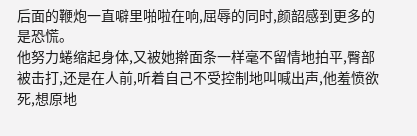后面的鞭炮一直噼里啪啦在响,屈辱的同时,颜韶感到更多的是恐慌。
他努力蜷缩起身体,又被她擀面条一样毫不留情地拍平,臀部被击打,还是在人前,听着自己不受控制地叫喊出声,他羞愤欲死,想原地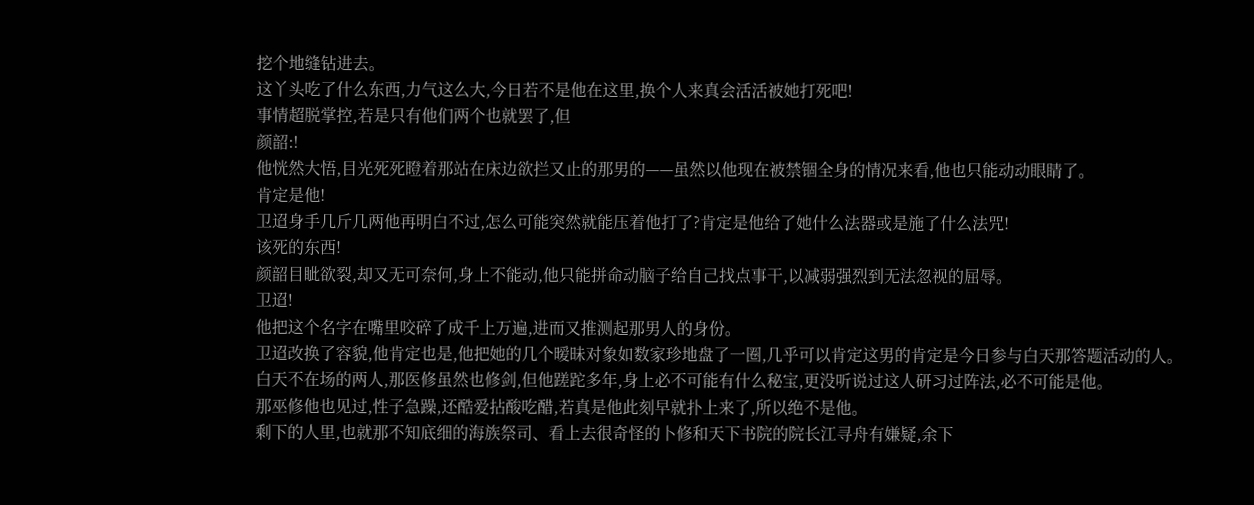挖个地缝钻进去。
这丫头吃了什么东西,力气这么大,今日若不是他在这里,换个人来真会活活被她打死吧!
事情超脱掌控,若是只有他们两个也就罢了,但
颜韶:!
他恍然大悟,目光死死瞪着那站在床边欲拦又止的那男的——虽然以他现在被禁锢全身的情况来看,他也只能动动眼睛了。
肯定是他!
卫迢身手几斤几两他再明白不过,怎么可能突然就能压着他打了?肯定是他给了她什么法器或是施了什么法咒!
该死的东西!
颜韶目眦欲裂,却又无可奈何,身上不能动,他只能拼命动脑子给自己找点事干,以减弱强烈到无法忽视的屈辱。
卫迢!
他把这个名字在嘴里咬碎了成千上万遍,进而又推测起那男人的身份。
卫迢改换了容貌,他肯定也是,他把她的几个暧昧对象如数家珍地盘了一圈,几乎可以肯定这男的肯定是今日参与白天那答题活动的人。
白天不在场的两人,那医修虽然也修剑,但他蹉跎多年,身上必不可能有什么秘宝,更没听说过这人研习过阵法,必不可能是他。
那巫修他也见过,性子急躁,还酷爱拈酸吃醋,若真是他此刻早就扑上来了,所以绝不是他。
剩下的人里,也就那不知底细的海族祭司、看上去很奇怪的卜修和天下书院的院长江寻舟有嫌疑,余下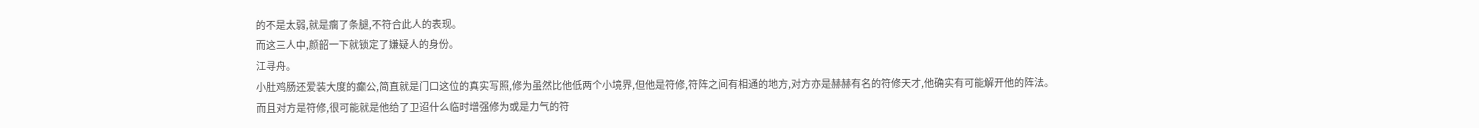的不是太弱,就是瘸了条腿,不符合此人的表现。
而这三人中,颜韶一下就锁定了嫌疑人的身份。
江寻舟。
小肚鸡肠还爱装大度的癫公,简直就是门口这位的真实写照,修为虽然比他低两个小境界,但他是符修,符阵之间有相通的地方,对方亦是赫赫有名的符修天才,他确实有可能解开他的阵法。
而且对方是符修,很可能就是他给了卫迢什么临时增强修为或是力气的符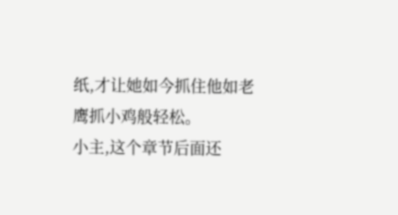纸,才让她如今抓住他如老鹰抓小鸡般轻松。
小主,这个章节后面还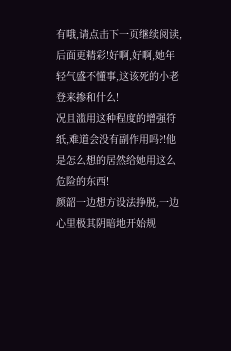有哦,请点击下一页继续阅读,后面更精彩!好啊,好啊,她年轻气盛不懂事,这该死的小老登来掺和什么!
况且滥用这种程度的增强符纸,难道会没有副作用吗?!他是怎么想的居然给她用这么危险的东西!
颜韶一边想方设法挣脱,一边心里极其阴暗地开始规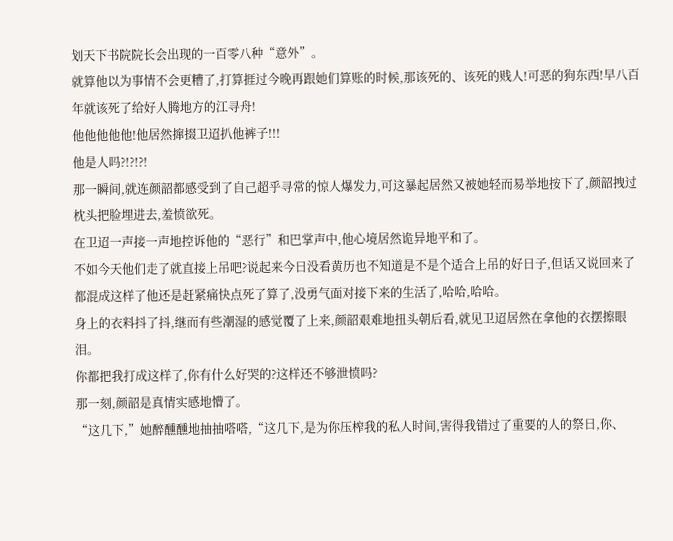划天下书院院长会出现的一百零八种“意外”。
就算他以为事情不会更糟了,打算捱过今晚再跟她们算账的时候,那该死的、该死的贱人!可恶的狗东西!早八百年就该死了给好人腾地方的江寻舟!
他他他他他!他居然撺掇卫迢扒他裤子!!!
他是人吗?!?!?!
那一瞬间,就连颜韶都感受到了自己超乎寻常的惊人爆发力,可这暴起居然又被她轻而易举地按下了,颜韶拽过枕头把脸埋进去,羞愤欲死。
在卫迢一声接一声地控诉他的“恶行”和巴掌声中,他心境居然诡异地平和了。
不如今天他们走了就直接上吊吧?说起来今日没看黄历也不知道是不是个适合上吊的好日子,但话又说回来了都混成这样了他还是赶紧痛快点死了算了,没勇气面对接下来的生活了,哈哈,哈哈。
身上的衣料抖了抖,继而有些潮湿的感觉覆了上来,颜韶艰难地扭头朝后看,就见卫迢居然在拿他的衣摆擦眼泪。
你都把我打成这样了,你有什么好哭的?这样还不够泄愤吗?
那一刻,颜韶是真情实感地懵了。
“这几下,”她醉醺醺地抽抽嗒嗒,“这几下,是为你压榨我的私人时间,害得我错过了重要的人的祭日,你、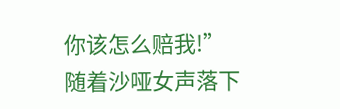你该怎么赔我!”
随着沙哑女声落下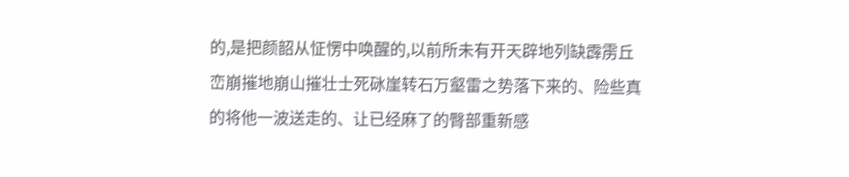的,是把颜韶从怔愣中唤醒的,以前所未有开天辟地列缺霹雳丘峦崩摧地崩山摧壮士死砯崖转石万壑雷之势落下来的、险些真的将他一波送走的、让已经麻了的臀部重新感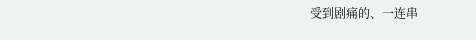受到剧痛的、一连串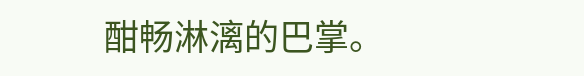酣畅淋漓的巴掌。